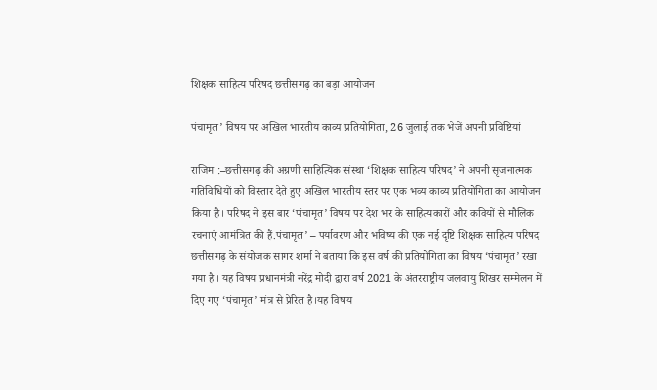शिक्षक साहित्य परिषद छत्तीसगढ़ का बड़ा आयोजन

पंचामृत’ विषय पर अखिल भारतीय काव्य प्रतियोगिता, 26 जुलाई तक भेजें अपनी प्रविष्टियां

राजिम :–छत्तीसगढ़ की अग्रणी साहित्यिक संस्था ‘शिक्षक साहित्य परिषद’ ने अपनी सृजनात्मक गतिविधियों को विस्तार देते हुए अखिल भारतीय स्तर पर एक भव्य काव्य प्रतियोगिता का आयोजन किया है। परिषद ने इस बार ‘पंचामृत’ विषय पर देश भर के साहित्यकारों और कवियों से मौलिक रचनाएं आमंत्रित की हैं.पंचामृत’ – पर्यावरण और भविष्य की एक नई दृष्टि शिक्षक साहित्य परिषद छत्तीसगढ़ के संयोजक सागर शर्मा ने बताया कि इस वर्ष की प्रतियोगिता का विषय ‘पंचामृत’ रखा गया है। यह विषय प्रधानमंत्री नरेंद्र मोदी द्वारा वर्ष 2021 के अंतरराष्ट्रीय जलवायु शिखर सम्मेलन में दिए गए ‘पंचामृत’ मंत्र से प्रेरित है।यह विषय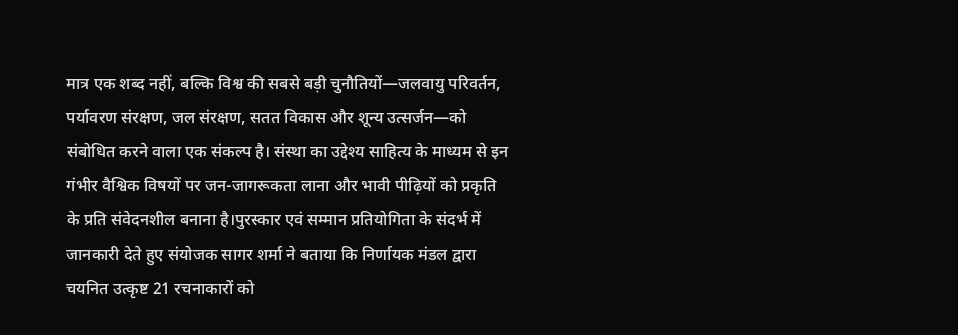मात्र एक शब्द नहीं, बल्कि विश्व की सबसे बड़ी चुनौतियों—जलवायु परिवर्तन, पर्यावरण संरक्षण, जल संरक्षण, सतत विकास और शून्य उत्सर्जन—को संबोधित करने वाला एक संकल्प है। संस्था का उद्देश्य साहित्य के माध्यम से इन गंभीर वैश्विक विषयों पर जन-जागरूकता लाना और भावी पीढ़ियों को प्रकृति के प्रति संवेदनशील बनाना है।पुरस्कार एवं सम्मान प्रतियोगिता के संदर्भ में जानकारी देते हुए संयोजक सागर शर्मा ने बताया कि निर्णायक मंडल द्वारा चयनित उत्कृष्ट 21 रचनाकारों को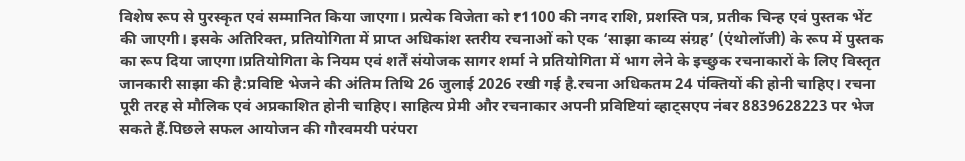विशेष रूप से पुरस्कृत एवं सम्मानित किया जाएगा। प्रत्येक विजेता को ₹1100 की नगद राशि, प्रशस्ति पत्र, प्रतीक चिन्ह एवं पुस्तक भेंट की जाएगी। इसके अतिरिक्त, प्रतियोगिता में प्राप्त अधिकांश स्तरीय रचनाओं को एक ‘साझा काव्य संग्रह’ (एंथोलॉजी) के रूप में पुस्तक का रूप दिया जाएगा।प्रतियोगिता के नियम एवं शर्तें संयोजक सागर शर्मा ने प्रतियोगिता में भाग लेने के इच्छुक रचनाकारों के लिए विस्तृत जानकारी साझा की है:प्रविष्टि भेजने की अंतिम तिथि 26 जुलाई 2026 रखी गई है.रचना अधिकतम 24 पंक्तियों की होनी चाहिए। रचना पूरी तरह से मौलिक एवं अप्रकाशित होनी चाहिए। साहित्य प्रेमी और रचनाकार अपनी प्रविष्टियां व्हाट्सएप नंबर 8839628223 पर भेज सकते हैं.पिछले सफल आयोजन की गौरवमयी परंपरा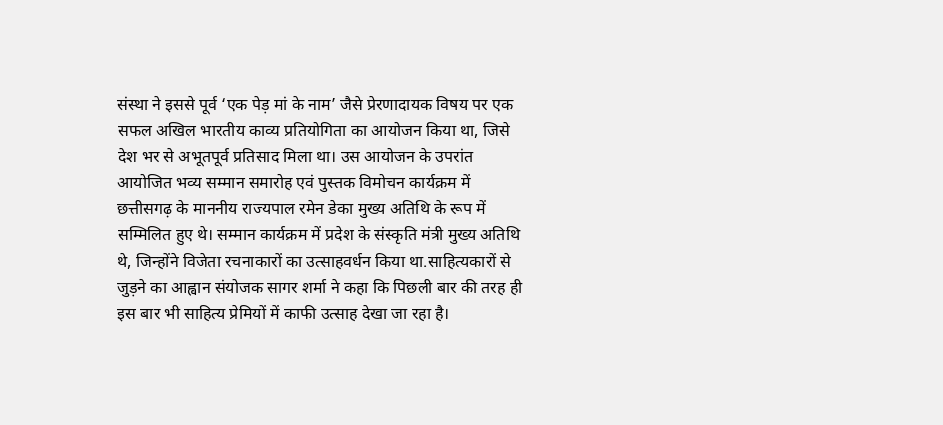संस्था ने इससे पूर्व ‘एक पेड़ मां के नाम’ जैसे प्रेरणादायक विषय पर एक सफल अखिल भारतीय काव्य प्रतियोगिता का आयोजन किया था, जिसे देश भर से अभूतपूर्व प्रतिसाद मिला था। उस आयोजन के उपरांत आयोजित भव्य सम्मान समारोह एवं पुस्तक विमोचन कार्यक्रम में छत्तीसगढ़ के माननीय राज्यपाल रमेन डेका मुख्य अतिथि के रूप में सम्मिलित हुए थे। सम्मान कार्यक्रम में प्रदेश के संस्कृति मंत्री मुख्य अतिथि थे, जिन्होंने विजेता रचनाकारों का उत्साहवर्धन किया था.साहित्यकारों से जुड़ने का आह्वान संयोजक सागर शर्मा ने कहा कि पिछली बार की तरह ही इस बार भी साहित्य प्रेमियों में काफी उत्साह देखा जा रहा है।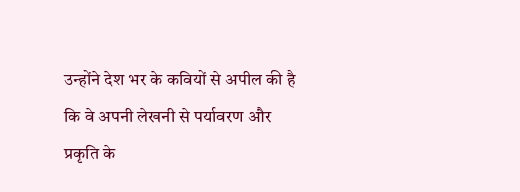उन्होंने देश भर के कवियों से अपील की है कि वे अपनी लेखनी से पर्यावरण और प्रकृति के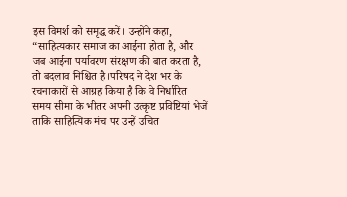इस विमर्श को समृद्ध करें। उन्होंने कहा, “साहित्यकार समाज का आईना होता है, और जब आईना पर्यावरण संरक्षण की बात करता है, तो बदलाव निश्चित है।परिषद ने देश भर के रचनाकारों से आग्रह किया है कि वे निर्धारित समय सीमा के भीतर अपनी उत्कृष्ट प्रविष्टियां भेजें ताकि साहित्यिक मंच पर उन्हें उचित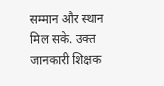सम्मान और स्थान मिल सके. उक्त जानकारी शिक्षक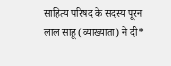साहित्य परिषद के सदस्य पूरन लाल साहू (व्याख्याता) ने दी*